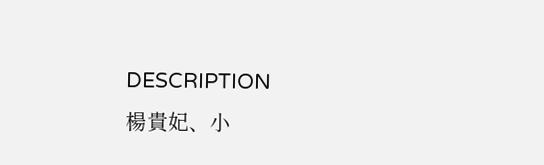DESCRIPTION
楊貴妃、小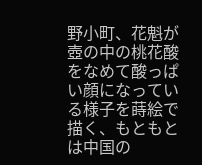野小町、花魁が壺の中の桃花酸をなめて酸っぱい顔になっている様子を蒔絵で描く、もともとは中国の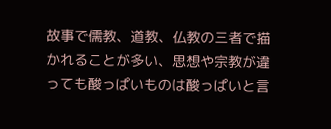故事で儒教、道教、仏教の三者で描かれることが多い、思想や宗教が違っても酸っぱいものは酸っぱいと言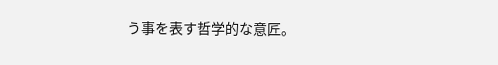う事を表す哲学的な意匠。